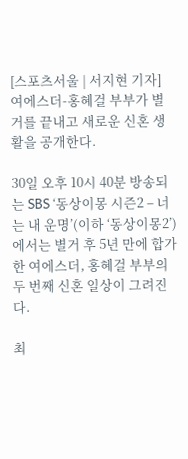[스포츠서울 | 서지현 기자] 여에스더-홍혜걸 부부가 별거를 끝내고 새로운 신혼 생활을 공개한다.

30일 오후 10시 40분 방송되는 SBS ‘동상이몽 시즌2 – 너는 내 운명’(이하 ‘동상이몽2’)에서는 별거 후 5년 만에 합가한 여에스더, 홍혜걸 부부의 두 번째 신혼 일상이 그려진다.

최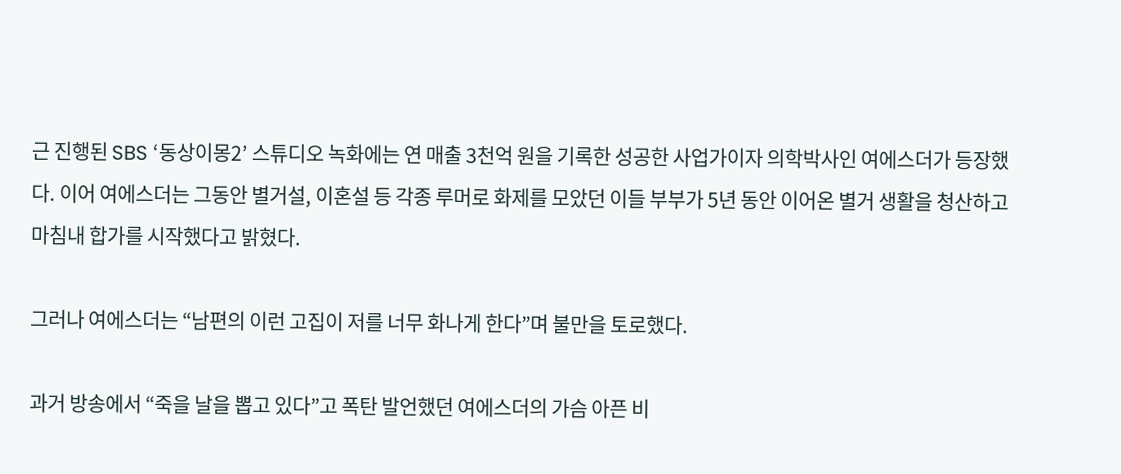근 진행된 SBS ‘동상이몽2’ 스튜디오 녹화에는 연 매출 3천억 원을 기록한 성공한 사업가이자 의학박사인 여에스더가 등장했다. 이어 여에스더는 그동안 별거설, 이혼설 등 각종 루머로 화제를 모았던 이들 부부가 5년 동안 이어온 별거 생활을 청산하고 마침내 합가를 시작했다고 밝혔다.

그러나 여에스더는 “남편의 이런 고집이 저를 너무 화나게 한다”며 불만을 토로했다.

과거 방송에서 “죽을 날을 뽑고 있다”고 폭탄 발언했던 여에스더의 가슴 아픈 비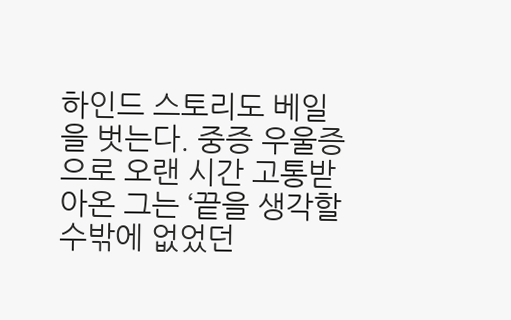하인드 스토리도 베일을 벗는다. 중증 우울증으로 오랜 시간 고통받아온 그는 ‘끝을 생각할 수밖에 없었던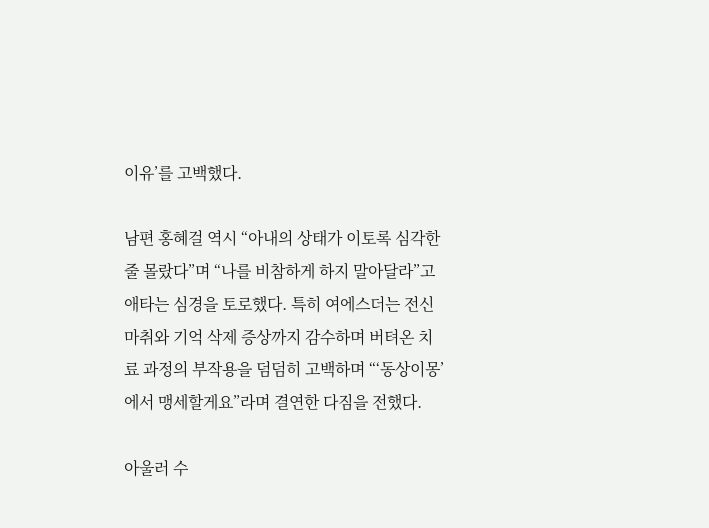이유’를 고백했다.

남편 홍혜걸 역시 “아내의 상태가 이토록 심각한 줄 몰랐다”며 “나를 비참하게 하지 말아달라”고 애타는 심경을 토로했다. 특히 여에스더는 전신 마취와 기억 삭제 증상까지 감수하며 버텨온 치료 과정의 부작용을 덤덤히 고백하며 “‘동상이몽’에서 맹세할게요”라며 결연한 다짐을 전했다.

아울러 수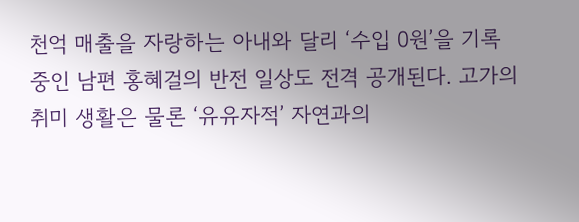천억 매출을 자랑하는 아내와 달리 ‘수입 0원’을 기록 중인 남편 홍혜걸의 반전 일상도 전격 공개된다. 고가의 취미 생활은 물론 ‘유유자적’ 자연과의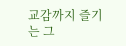교감까지 즐기는 그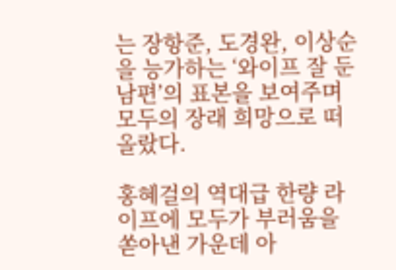는 장항준, 도경완, 이상순을 능가하는 ‘와이프 잘 둔 남편’의 표본을 보여주며 모두의 장래 희망으로 떠올랐다.

홍혜걸의 역대급 한량 라이프에 모두가 부러움을 쏟아낸 가운데 아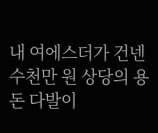내 여에스더가 건넨 수천만 원 상당의 용돈 다발이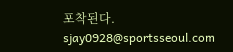포착된다. sjay0928@sportsseoul.com